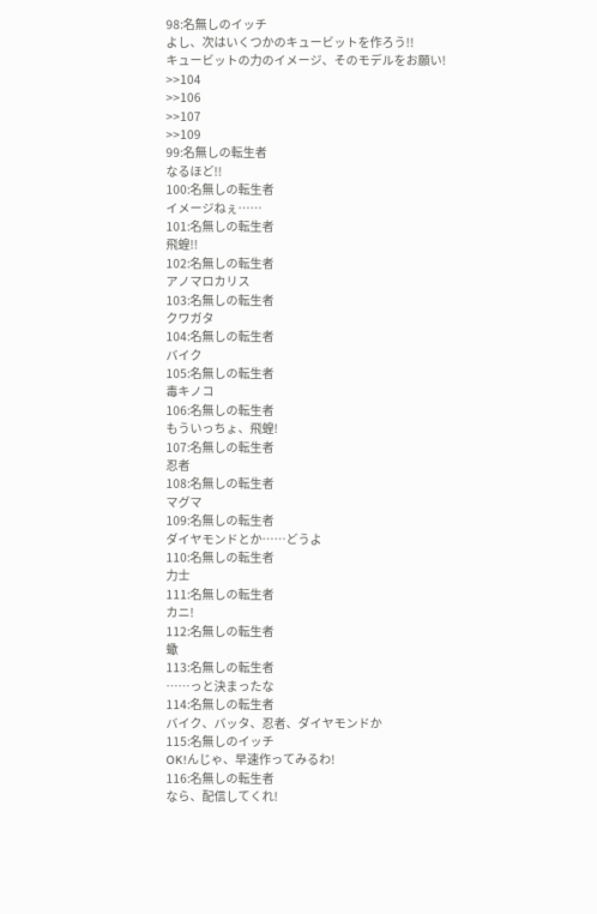98:名無しのイッチ
よし、次はいくつかのキュービットを作ろう!!
キュービットの力のイメージ、そのモデルをお願い!
>>104
>>106
>>107
>>109
99:名無しの転生者
なるほど!!
100:名無しの転生者
イメージねぇ……
101:名無しの転生者
飛蝗!!
102:名無しの転生者
アノマロカリス
103:名無しの転生者
クワガタ
104:名無しの転生者
バイク
105:名無しの転生者
毒キノコ
106:名無しの転生者
もういっちょ、飛蝗!
107:名無しの転生者
忍者
108:名無しの転生者
マグマ
109:名無しの転生者
ダイヤモンドとか……どうよ
110:名無しの転生者
力士
111:名無しの転生者
カニ!
112:名無しの転生者
蠍
113:名無しの転生者
……っと決まったな
114:名無しの転生者
バイク、バッタ、忍者、ダイヤモンドか
115:名無しのイッチ
OK!んじゃ、早速作ってみるわ!
116:名無しの転生者
なら、配信してくれ!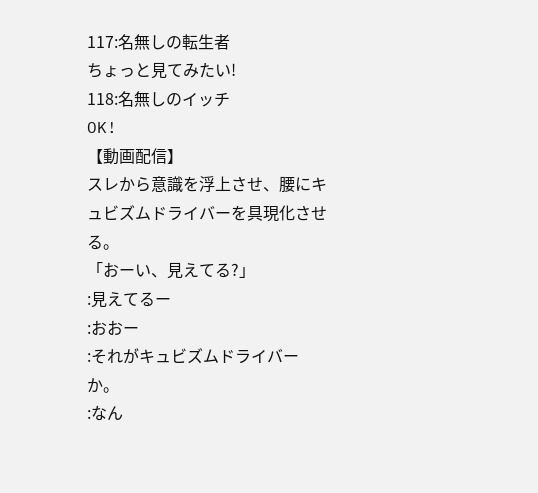117:名無しの転生者
ちょっと見てみたい!
118:名無しのイッチ
OK!
【動画配信】
スレから意識を浮上させ、腰にキュビズムドライバーを具現化させる。
「おーい、見えてる?」
:見えてるー
:おおー
:それがキュビズムドライバーか。
:なん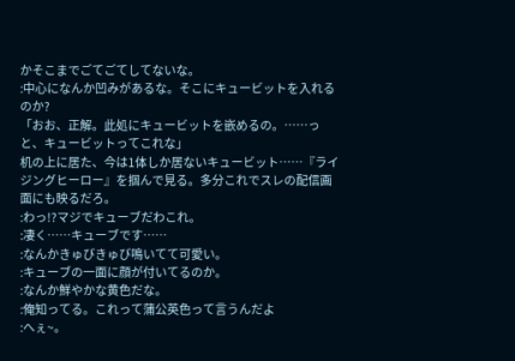かそこまでごてごてしてないな。
:中心になんか凹みがあるな。そこにキュービットを入れるのか?
「おお、正解。此処にキュービットを嵌めるの。……っと、キュービットってこれな」
机の上に居た、今は1体しか居ないキュービット……『ライジングヒーロー』を掴んで見る。多分これでスレの配信画面にも映るだろ。
:わっ!?マジでキューブだわこれ。
:凄く……キューブです……
:なんかきゅびきゅび鳴いてて可愛い。
:キューブの一面に顔が付いてるのか。
:なんか鮮やかな黄色だな。
:俺知ってる。これって蒲公英色って言うんだよ
:へぇ~。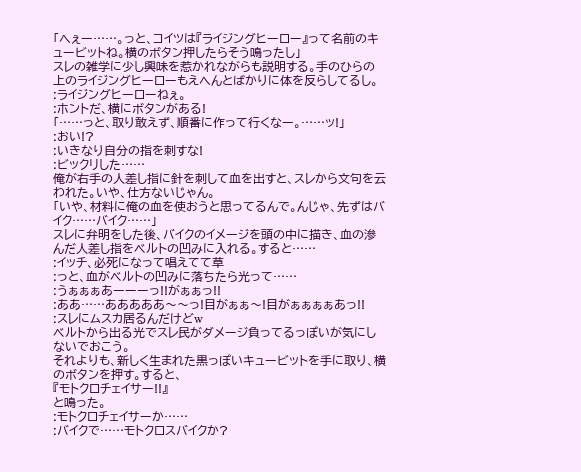「へぇー……。っと、コイツは『ライジングヒーロー』って名前のキュービットね。横のボタン押したらそう鳴ったし」
スレの雑学に少し興味を惹かれながらも説明する。手のひらの上のライジングヒーローもえへんとばかりに体を反らしてるし。
:ライジングヒーローねぇ。
:ホントだ、横にボタンがある!
「……っと、取り敢えず、順番に作って行くなー。……ッ!」
:おい!?
:いきなり自分の指を刺すな!
:ビックリした……
俺が右手の人差し指に針を刺して血を出すと、スレから文句を云われた。いや、仕方ないじゃん。
「いや、材料に俺の血を使おうと思ってるんで。んじゃ、先ずはバイク……バイク……」
スレに弁明をした後、バイクのイメージを頭の中に描き、血の滲んだ人差し指をベルトの凹みに入れる。すると……
:イッチ、必死になって唱えてて草
:っと、血がベルトの凹みに落ちたら光って……
:うぁぁぁあーーーっ!!がぁぁっ!!
:ああ……あああああ〜〜っ!目がぁぁ〜!目がぁぁぁぁあっ!!
:スレにムスカ居るんだけどw
ベルトから出る光でスレ民がダメージ負ってるっぽいが気にしないでおこう。
それよりも、新しく生まれた黒っぽいキュービットを手に取り、横のボタンを押す。すると、
『モトクロチェイサー!!』
と鳴った。
:モトクロチェイサーか……
:バイクで……モトクロスバイクか?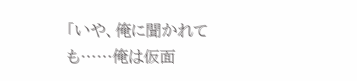「いや、俺に聞かれても……俺は仮面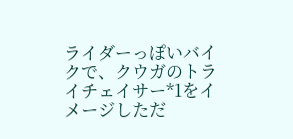ライダーっぽいバイクで、クウガのトライチェイサー*1をイメージしただ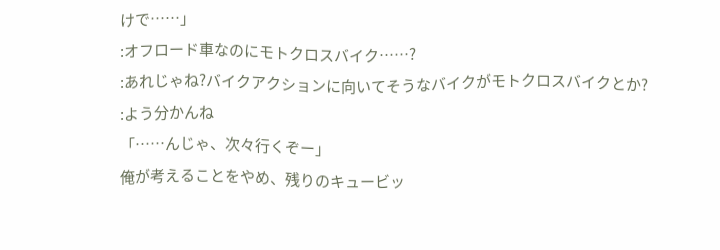けで……」
:オフロード車なのにモトクロスバイク……?
:あれじゃね?バイクアクションに向いてそうなバイクがモトクロスバイクとか?
:よう分かんね
「……んじゃ、次々行くぞー」
俺が考えることをやめ、残りのキュービッ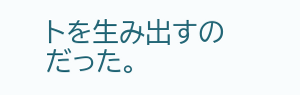トを生み出すのだった。